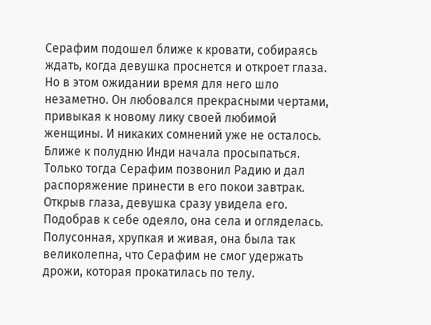Серафим подошел ближе к кровати, собираясь ждать, когда девушка проснется и откроет глаза. Но в этом ожидании время для него шло незаметно. Он любовался прекрасными чертами, привыкая к новому лику своей любимой женщины. И никаких сомнений уже не осталось.
Ближе к полудню Инди начала просыпаться. Только тогда Серафим позвонил Радию и дал распоряжение принести в его покои завтрак. Открыв глаза, девушка сразу увидела его. Подобрав к себе одеяло, она села и огляделась. Полусонная, хрупкая и живая, она была так великолепна, что Серафим не смог удержать дрожи, которая прокатилась по телу.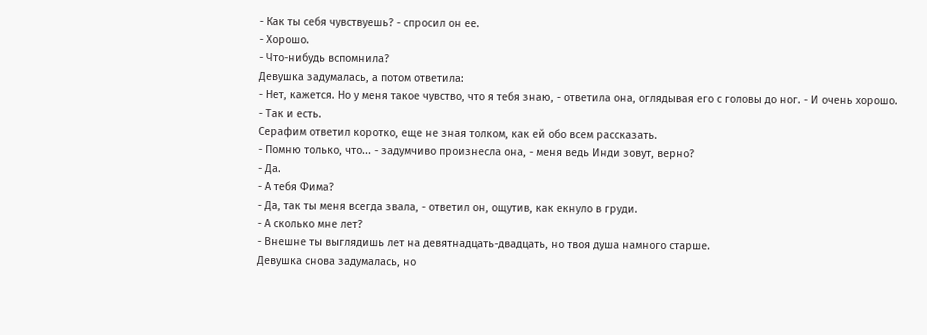- Как ты себя чувствуешь? - спросил он ее.
- Хорошо.
- Что-нибудь вспомнила?
Девушка задумалась, а потом ответила:
- Нет, кажется. Но у меня такое чувство, что я тебя знаю, - ответила она, оглядывая его с головы до ног. - И очень хорошо.
- Так и есть.
Серафим ответил коротко, еще не зная толком, как ей обо всем рассказать.
- Помню только, что... - задумчиво произнесла она, - меня ведь Инди зовут, верно?
- Да.
- А тебя Фима?
- Да, так ты меня всегда звала, - ответил он, ощутив, как екнуло в груди.
- А сколько мне лет?
- Внешне ты выглядишь лет на девятнадцать-двадцать, но твоя душа намного старше.
Девушка снова задумалась, но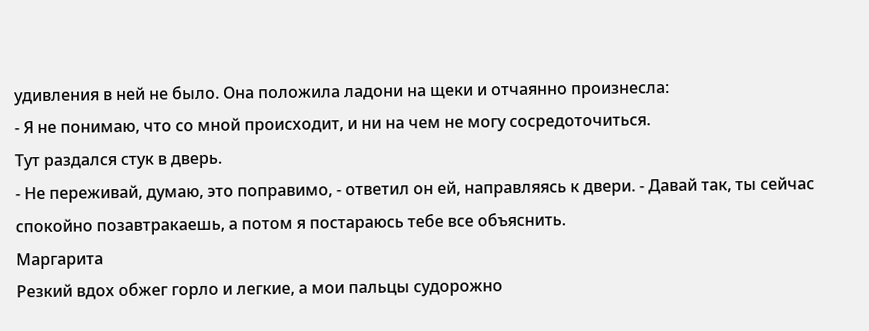удивления в ней не было. Она положила ладони на щеки и отчаянно произнесла:
- Я не понимаю, что со мной происходит, и ни на чем не могу сосредоточиться.
Тут раздался стук в дверь.
- Не переживай, думаю, это поправимо, - ответил он ей, направляясь к двери. - Давай так, ты сейчас спокойно позавтракаешь, а потом я постараюсь тебе все объяснить.
Маргарита
Резкий вдох обжег горло и легкие, а мои пальцы судорожно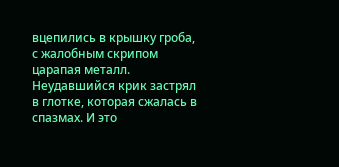вцепились в крышку гроба, с жалобным скрипом царапая металл. Неудавшийся крик застрял в глотке, которая сжалась в спазмах. И это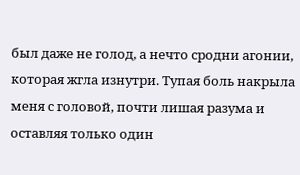был даже не голод, а нечто сродни агонии, которая жгла изнутри. Тупая боль накрыла меня с головой, почти лишая разума и оставляя только один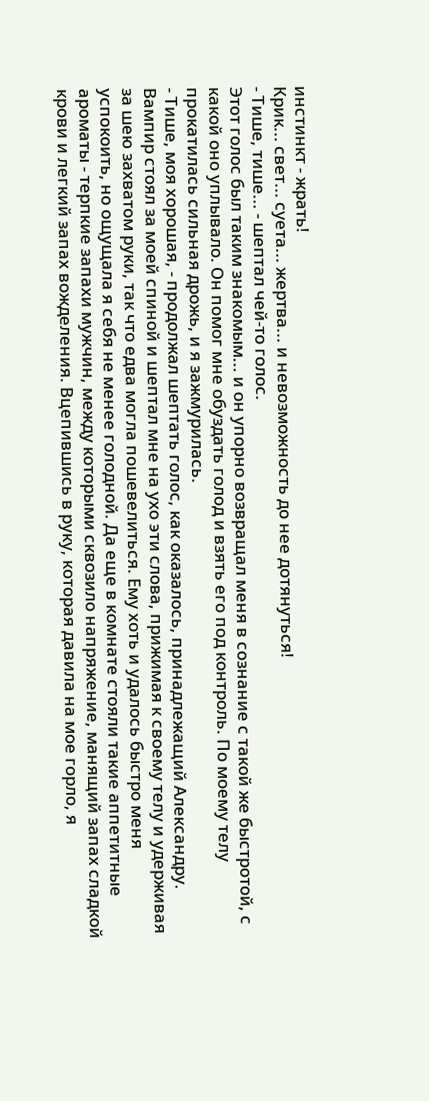инстинкт - жрать!
Крик... свет... суета... жертва... и невозможность до нее дотянуться!
- Тише, тише... - шептал чей-то голос.
Этот голос был таким знакомым... и он упорно возвращал меня в сознание с такой же быстротой, с какой оно уплывало. Он помог мне обуздать голод и взять его под контроль. По моему телу прокатилась сильная дрожь, и я зажмурилась.
- Тише, моя хорошая, - продолжал шептать голос, как оказалось, принадлежащий Александру.
Вампир стоял за моей спиной и шептал мне на ухо эти слова, прижимая к своему телу и удерживая за шею захватом руки, так что едва могла пошевелиться. Ему хоть и удалось быстро меня успокоить, но ощущала я себя не менее голодной. Да еще в комнате стояли такие аппетитные ароматы - терпкие запахи мужчин, между которыми сквозило напряжение, манящий запах сладкой крови и легкий запах вожделения. Вцепившись в руку, которая давила на мое горло, я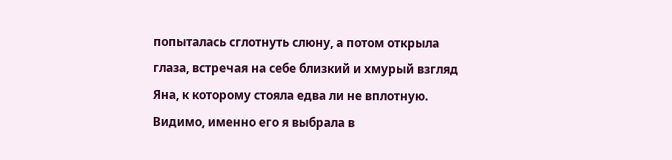попыталась сглотнуть слюну, а потом открыла глаза, встречая на себе близкий и хмурый взгляд Яна, к которому стояла едва ли не вплотную. Видимо, именно его я выбрала в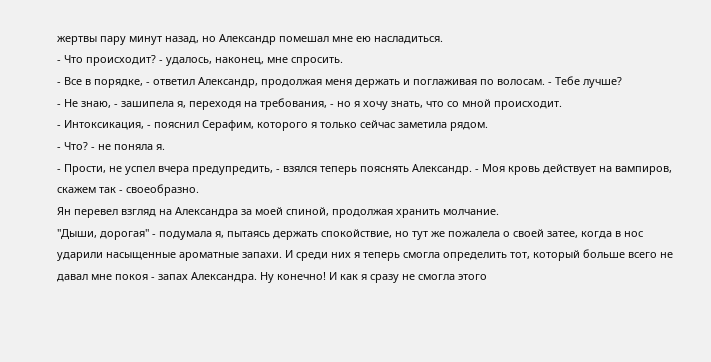жертвы пару минут назад, но Александр помешал мне ею насладиться.
- Что происходит? - удалось, наконец, мне спросить.
- Все в порядке, - ответил Александр, продолжая меня держать и поглаживая по волосам. - Тебе лучше?
- Не знаю, - зашипела я, переходя на требования, - но я хочу знать, что со мной происходит.
- Интоксикация, - пояснил Серафим, которого я только сейчас заметила рядом.
- Что? - не поняла я.
- Прости, не успел вчера предупредить, - взялся теперь пояснять Александр. - Моя кровь действует на вампиров, скажем так - своеобразно.
Ян перевел взгляд на Александра за моей спиной, продолжая хранить молчание.
"Дыши, дорогая" - подумала я, пытаясь держать спокойствие, но тут же пожалела о своей затее, когда в нос ударили насыщенные ароматные запахи. И среди них я теперь смогла определить тот, который больше всего не давал мне покоя - запах Александра. Ну конечно! И как я сразу не смогла этого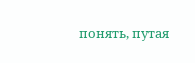понять, путая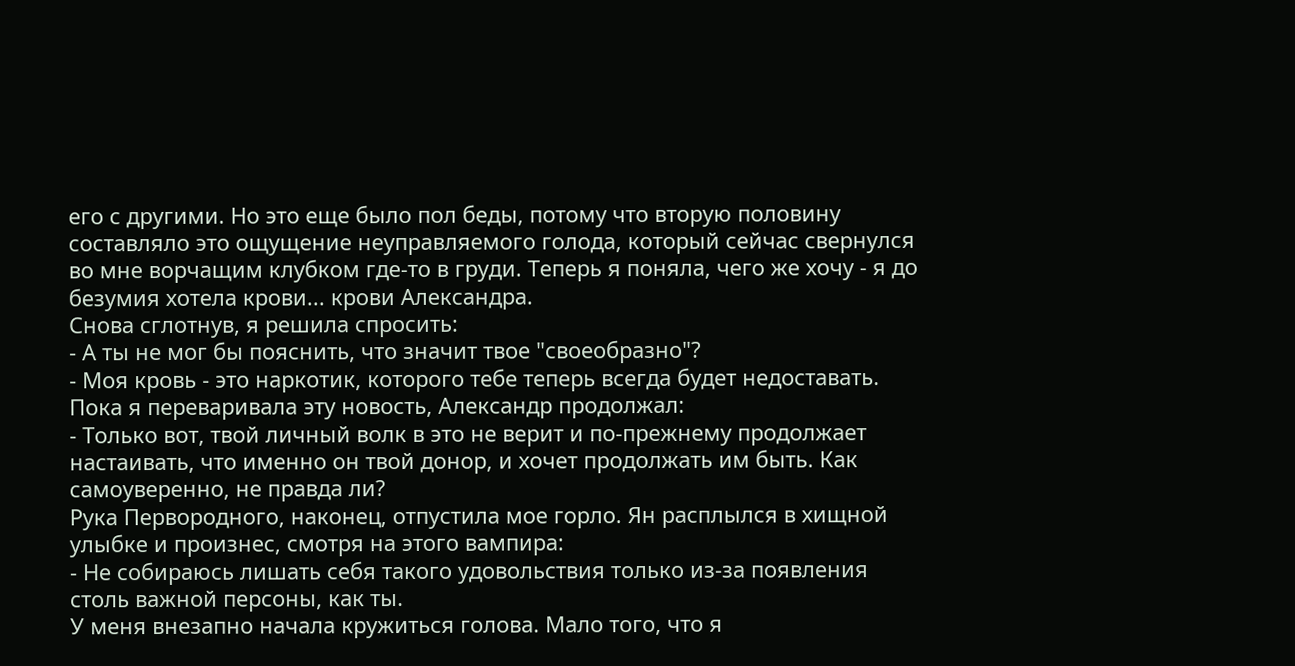его с другими. Но это еще было пол беды, потому что вторую половину составляло это ощущение неуправляемого голода, который сейчас свернулся во мне ворчащим клубком где-то в груди. Теперь я поняла, чего же хочу - я до безумия хотела крови... крови Александра.
Снова сглотнув, я решила спросить:
- А ты не мог бы пояснить, что значит твое "своеобразно"?
- Моя кровь - это наркотик, которого тебе теперь всегда будет недоставать.
Пока я переваривала эту новость, Александр продолжал:
- Только вот, твой личный волк в это не верит и по-прежнему продолжает настаивать, что именно он твой донор, и хочет продолжать им быть. Как самоуверенно, не правда ли?
Рука Первородного, наконец, отпустила мое горло. Ян расплылся в хищной улыбке и произнес, смотря на этого вампира:
- Не собираюсь лишать себя такого удовольствия только из-за появления столь важной персоны, как ты.
У меня внезапно начала кружиться голова. Мало того, что я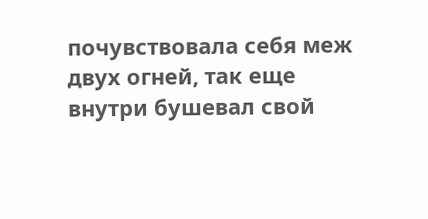почувствовала себя меж двух огней, так еще внутри бушевал свой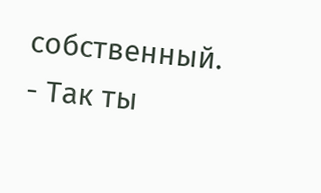собственный.
- Так ты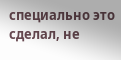специально это сделал, не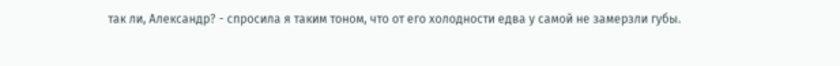так ли, Александр? - спросила я таким тоном, что от его холодности едва у самой не замерзли губы.